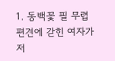1. 동백꽃 필 무렵
편견에 갇힌 여자가
저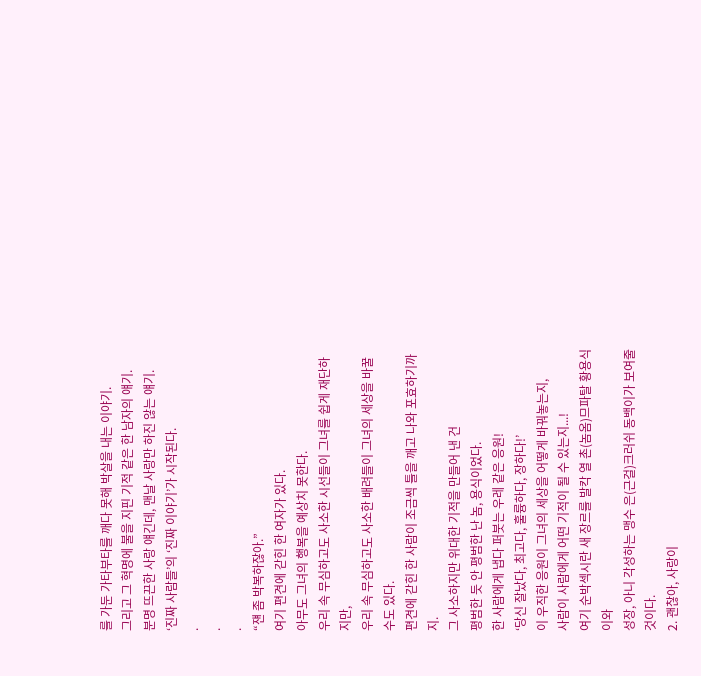를 가둔 가타부타를 깨다 못해 박살을 내는 이야기.
그리고 그 혁명에 불을 지핀 기적 같은 한 남자의 얘기.
분명 뜨끈한 사랑 얘긴데, 맨날 사랑만 하진 않는 얘기.
‘진짜 사람들’의 ‘진짜 이야기’가 시작된다.
.
.
.
“쟨 좀 박복하잖아.”
여기 편견에 갇힌 한 여자가 있다.
아무도 그녀의 행복을 예상치 못한다.
우리 속 무심하고도 사소한 시선들이 그녀를 쉽게 재단하지만,
우리 속 무심하고도 사소한 배려들이 그녀의 세상을 바꿀 수도 있다.
편견에 갇힌 한 사람이 조금씩 틀을 깨고 나와 포효하기까지.
그 사소하지만 위대한 기적을 만들어 낸 건
평범한 듯 안 평범한 난 놈, 용식이었다.
한 사람에게 냅다 퍼붓는 우레 같은 응원!
‘당신 잘났다, 최고다, 훌륭하다, 장하다!’
이 우직한 응원이 그녀의 세상을 어떻게 바꿔놓는지,
사람이 사람에게 어떤 기적이 될 수 있는지...!
여기 순박섹시란 새 장르를 발칵 열 촌(놈옴)므파탈 황용식이와
성장, 아니 각성하는 맹수 은(근걸)크러쉬 동백이가 보여줄 것이다.
2. 괜찮아, 사랑이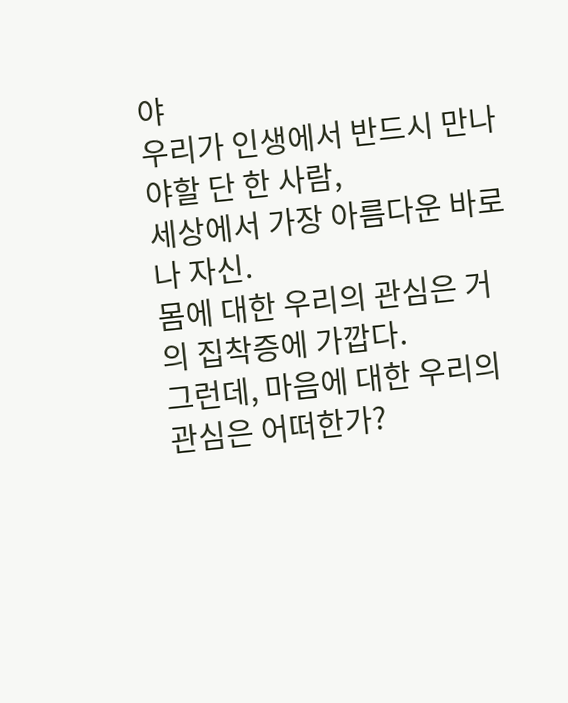야
우리가 인생에서 반드시 만나야할 단 한 사람,
세상에서 가장 아름다운 바로 나 자신.
몸에 대한 우리의 관심은 거의 집착증에 가깝다.
그런데, 마음에 대한 우리의 관심은 어떠한가?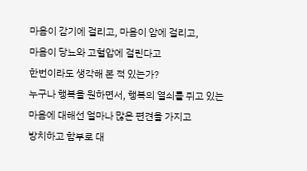마음이 감기에 걸리고, 마음이 암에 걸리고,
마음이 당뇨와 고혈압에 걸린다고
한번이라도 생각해 본 적 있는가?
누구나 행복을 원하면서, 행복의 열쇠를 쥐고 있는
마음에 대해선 얼마나 많은 편견을 가지고
방치하고 함부로 대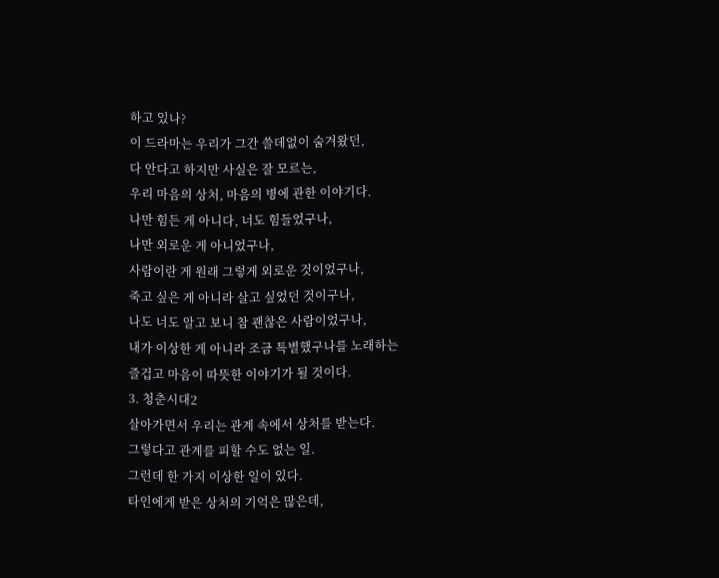하고 있나?
이 드라마는 우리가 그간 쓸데없이 숨겨왔던,
다 안다고 하지만 사실은 잘 모르는,
우리 마음의 상처, 마음의 병에 관한 이야기다.
나만 힘든 게 아니다, 너도 힘들었구나,
나만 외로운 게 아니었구나,
사람이란 게 원래 그렇게 외로운 것이었구나,
죽고 싶은 게 아니라 살고 싶었던 것이구나,
나도 너도 알고 보니 참 괜찮은 사람이었구나,
내가 이상한 게 아니라 조금 특별했구나를 노래하는
즐겁고 마음이 따뜻한 이야기가 될 것이다.
3. 청춘시대2
살아가면서 우리는 관계 속에서 상처를 받는다.
그렇다고 관계를 피할 수도 없는 일.
그런데 한 가지 이상한 일이 있다.
타인에게 받은 상처의 기억은 많은데,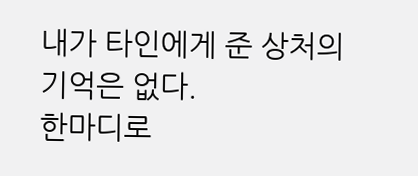내가 타인에게 준 상처의 기억은 없다.
한마디로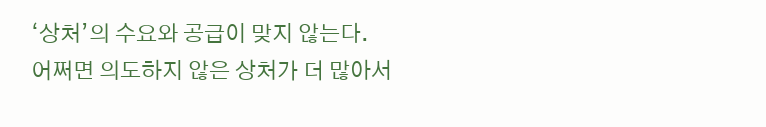‘상처’의 수요와 공급이 맞지 않는다.
어쩌면 의도하지 않은 상처가 더 많아서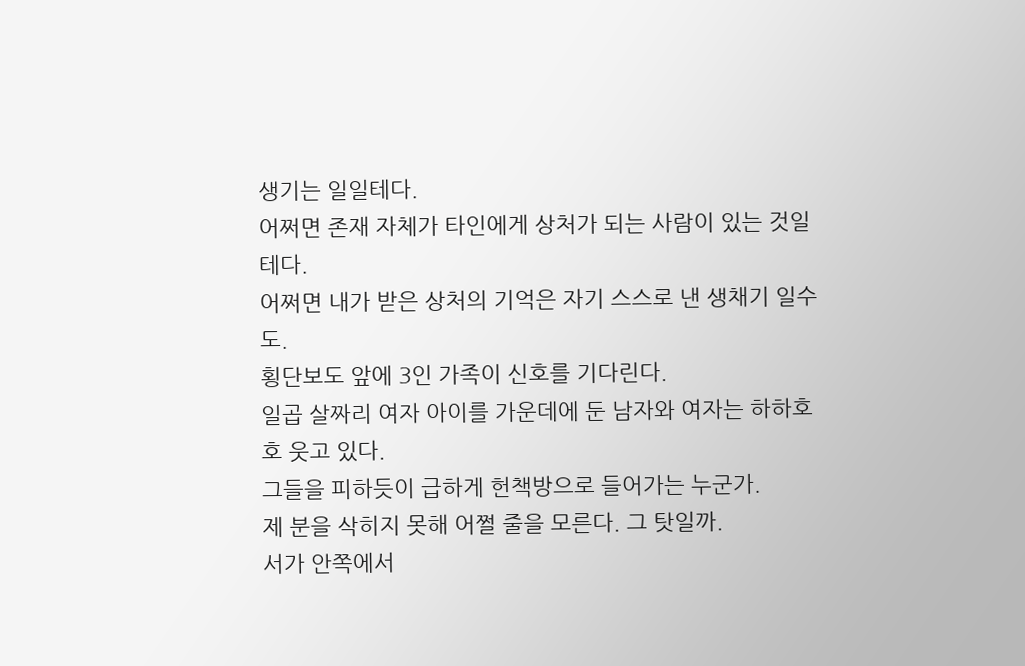생기는 일일테다.
어쩌면 존재 자체가 타인에게 상처가 되는 사람이 있는 것일 테다.
어쩌면 내가 받은 상처의 기억은 자기 스스로 낸 생채기 일수도.
횡단보도 앞에 3인 가족이 신호를 기다린다.
일곱 살짜리 여자 아이를 가운데에 둔 남자와 여자는 하하호호 웃고 있다.
그들을 피하듯이 급하게 헌책방으로 들어가는 누군가.
제 분을 삭히지 못해 어쩔 줄을 모른다. 그 탓일까.
서가 안쪽에서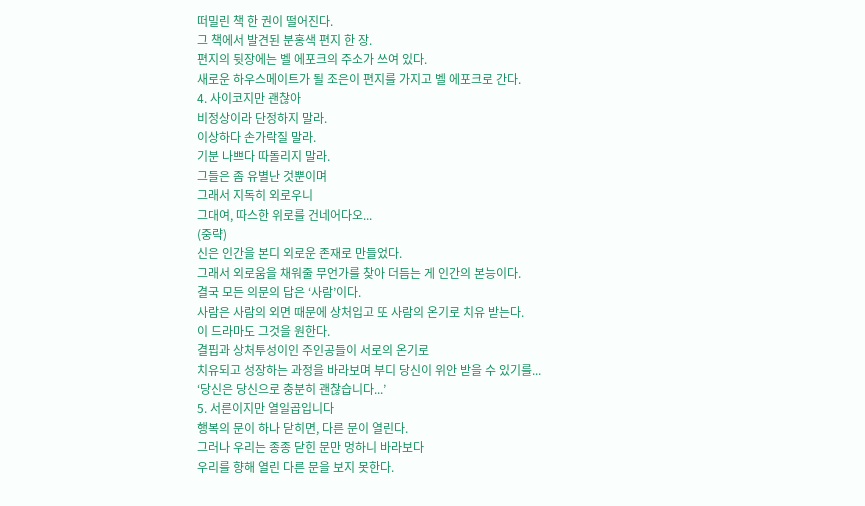떠밀린 책 한 권이 떨어진다.
그 책에서 발견된 분홍색 편지 한 장.
편지의 뒷장에는 벨 에포크의 주소가 쓰여 있다.
새로운 하우스메이트가 될 조은이 편지를 가지고 벨 에포크로 간다.
4. 사이코지만 괜찮아
비정상이라 단정하지 말라.
이상하다 손가락질 말라.
기분 나쁘다 따돌리지 말라.
그들은 좀 유별난 것뿐이며
그래서 지독히 외로우니
그대여, 따스한 위로를 건네어다오...
(중략)
신은 인간을 본디 외로운 존재로 만들었다.
그래서 외로움을 채워줄 무언가를 찾아 더듬는 게 인간의 본능이다.
결국 모든 의문의 답은 ‘사람’이다.
사람은 사람의 외면 때문에 상처입고 또 사람의 온기로 치유 받는다.
이 드라마도 그것을 원한다.
결핍과 상처투성이인 주인공들이 서로의 온기로
치유되고 성장하는 과정을 바라보며 부디 당신이 위안 받을 수 있기를...
‘당신은 당신으로 충분히 괜찮습니다...’
5. 서른이지만 열일곱입니다
행복의 문이 하나 닫히면, 다른 문이 열린다.
그러나 우리는 종종 닫힌 문만 멍하니 바라보다
우리를 향해 열린 다른 문을 보지 못한다.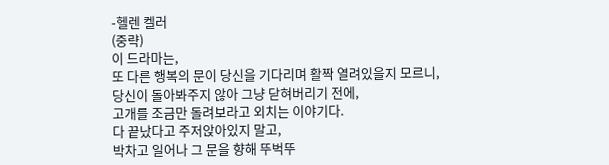-헬렌 켈러
(중략)
이 드라마는,
또 다른 행복의 문이 당신을 기다리며 활짝 열려있을지 모르니,
당신이 돌아봐주지 않아 그냥 닫혀버리기 전에,
고개를 조금만 돌려보라고 외치는 이야기다.
다 끝났다고 주저앉아있지 말고,
박차고 일어나 그 문을 향해 뚜벅뚜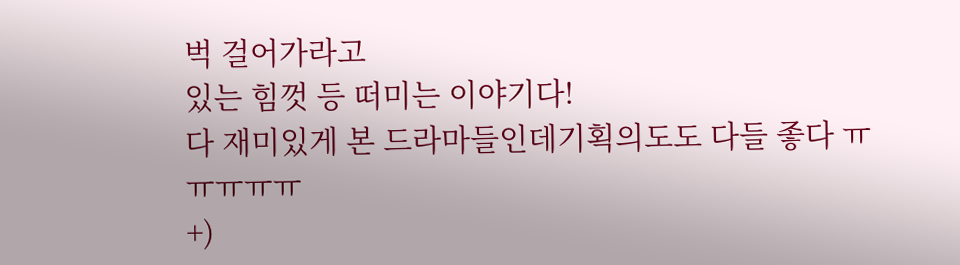벅 걸어가라고
있는 힘껏 등 떠미는 이야기다!
다 재미있게 본 드라마들인데기획의도도 다들 좋다 ㅠㅠㅠㅠㅠ
+)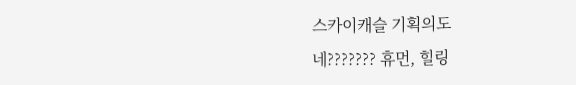스카이캐슬 기획의도
네??????? 휴먼, 힐링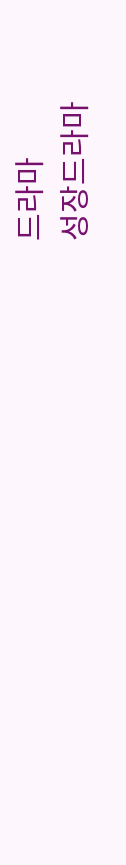드라마
성장드라마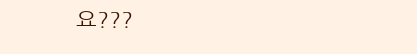요???